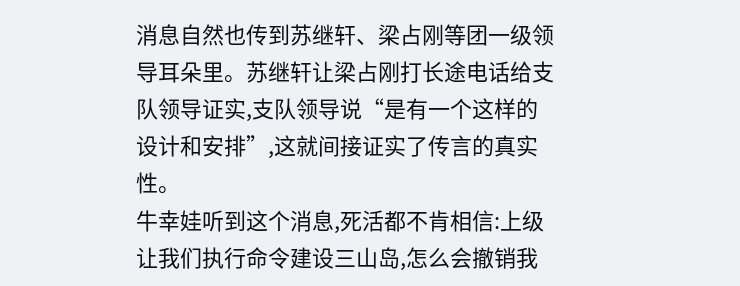消息自然也传到苏继轩、梁占刚等团一级领导耳朵里。苏继轩让梁占刚打长途电话给支队领导证实,支队领导说“是有一个这样的设计和安排”,这就间接证实了传言的真实性。
牛幸娃听到这个消息,死活都不肯相信:上级让我们执行命令建设三山岛,怎么会撤销我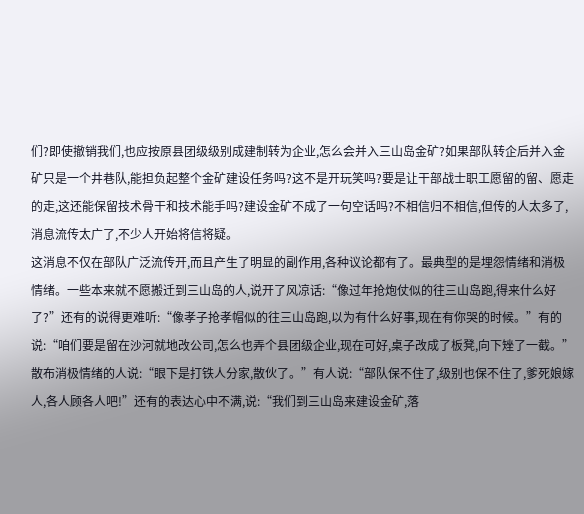们?即使撤销我们,也应按原县团级级别成建制转为企业,怎么会并入三山岛金矿?如果部队转企后并入金矿只是一个井巷队,能担负起整个金矿建设任务吗?这不是开玩笑吗?要是让干部战士职工愿留的留、愿走的走,这还能保留技术骨干和技术能手吗?建设金矿不成了一句空话吗?不相信归不相信,但传的人太多了,消息流传太广了,不少人开始将信将疑。
这消息不仅在部队广泛流传开,而且产生了明显的副作用,各种议论都有了。最典型的是埋怨情绪和消极情绪。一些本来就不愿搬迁到三山岛的人,说开了风凉话:“像过年抢炮仗似的往三山岛跑,得来什么好了?”还有的说得更难听:“像孝子抢孝帽似的往三山岛跑,以为有什么好事,现在有你哭的时候。”有的说:“咱们要是留在沙河就地改公司,怎么也弄个县团级企业,现在可好,桌子改成了板凳,向下矬了一截。”散布消极情绪的人说:“眼下是打铁人分家,散伙了。”有人说:“部队保不住了,级别也保不住了,爹死娘嫁人,各人顾各人吧!”还有的表达心中不满,说:“我们到三山岛来建设金矿,落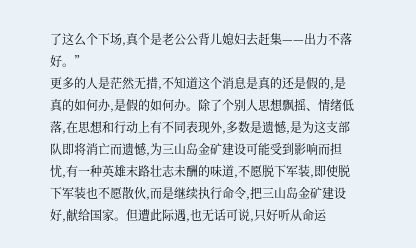了这么个下场,真个是老公公背儿媳妇去赶集——出力不落好。”
更多的人是茫然无措,不知道这个消息是真的还是假的,是真的如何办,是假的如何办。除了个别人思想飘摇、情绪低落,在思想和行动上有不同表现外,多数是遗憾,是为这支部队即将消亡而遗憾,为三山岛金矿建设可能受到影响而担忧,有一种英雄末路壮志未酬的味道,不愿脱下军装,即使脱下军装也不愿散伙,而是继续执行命令,把三山岛金矿建设好,献给国家。但遭此际遇,也无话可说,只好听从命运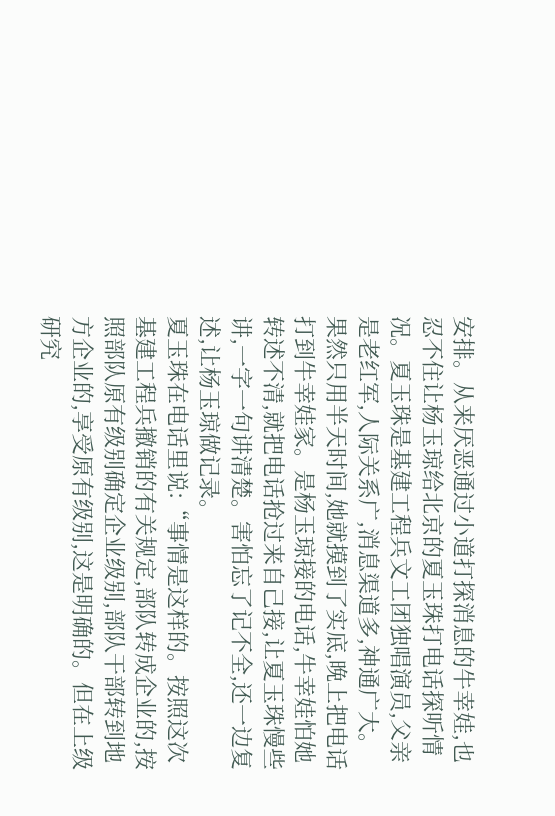安排。从来厌恶通过小道打探消息的牛幸娃,也忍不住让杨玉琼给北京的夏玉珠打电话探听情况。夏玉珠是基建工程兵文工团独唱演员,父亲是老红军,人际关系广,消息渠道多,神通广大。果然只用半天时间,她就摸到了实底,晚上把电话打到牛幸娃家。是杨玉琼接的电话,牛幸娃怕她转述不清,就把电话抢过来自己接,让夏玉珠慢些讲,一字一句讲清楚。害怕忘了记不全,还一边复述,让杨玉琼做记录。
夏玉珠在电话里说:“事情是这样的。按照这次基建工程兵撤销的有关规定,部队转成企业的,按照部队原有级别确定企业级别,部队干部转到地方企业的,享受原有级别,这是明确的。但在上级研究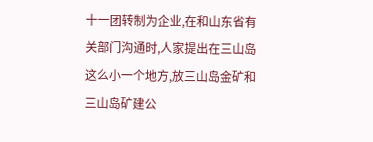十一团转制为企业,在和山东省有关部门沟通时,人家提出在三山岛这么小一个地方,放三山岛金矿和三山岛矿建公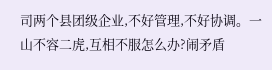司两个县团级企业,不好管理,不好协调。一山不容二虎,互相不服怎么办?闹矛盾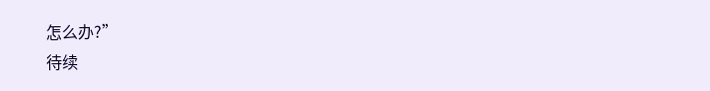怎么办?”
待续